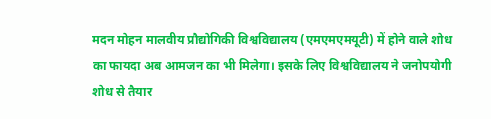मदन मोहन मालवीय प्रौद्योगिकी विश्वविद्यालय (एमएमएमयूटी) में होने वाले शोध का फायदा अब आमजन का भी मिलेगा। इसके लिए विश्वविद्यालय ने जनोपयोगी शोध से तैयार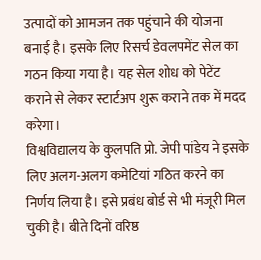उत्पादों को आमजन तक पहुंचाने की योजना बनाई है। इसके लिए रिसर्च डेवलपमेंट सेल का गठन किया गया है। यह सेल शोध को पेटेंट कराने से लेकर स्टार्टअप शुरू कराने तक में मदद करेगा।
विश्वविद्यालय के कुलपति प्रो. जेपी पांडेय ने इसके लिए अलग-अलग कमेटियां गठित करने का निर्णय लिया है। इसे प्रबंध बोर्ड से भी मंजूरी मिल चुकी है। बीते दिनों वरिष्ठ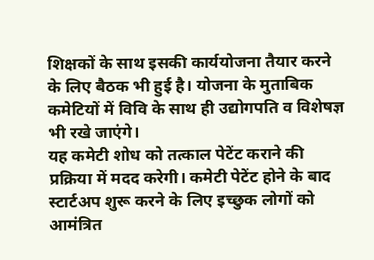शिक्षकों के साथ इसकी कार्ययोजना तैयार करने के लिए बैठक भी हुई है। योजना के मुताबिक कमेटियों में विवि के साथ ही उद्योगपति व विशेषज्ञ भी रखे जाएंगे।
यह कमेटी शोध को तत्काल पेटेंट कराने की प्रक्रिया में मदद करेगी। कमेटी पेटेंट होने के बाद स्टार्टअप शुरू करने के लिए इच्छुक लोगों को आमंत्रित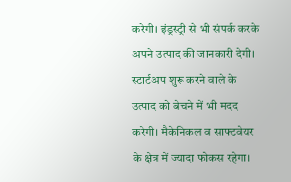करेगी। इंड्रस्ट्री से भी संपर्क करके अपने उत्पाद की जानकारी देगी। स्टार्टअप शुरू करने वाले के उत्पाद को बेचने में भी मदद करेगी। मैकेनिकल व साफ्टवेयर के क्षेत्र में ज्यादा फोकस रहेगा।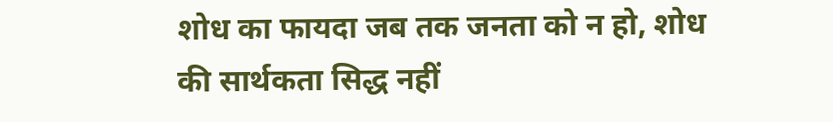शोध का फायदा जब तक जनता को न हो, शोध की सार्थकता सिद्ध नहीं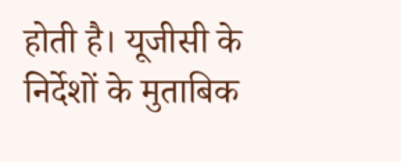होती है। यूजीसी के निर्देशों के मुताबिक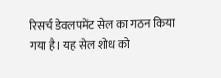रिसर्च डेवलपमेंट सेल का गठन किया गया है। यह सेल शोध को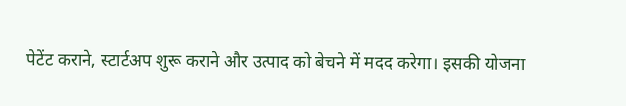पेटेंट कराने, स्टार्टअप शुरू कराने और उत्पाद को बेचने में मदद करेगा। इसकी योजना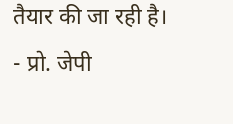तैयार की जा रही है।
- प्रो. जेपी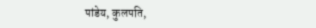पांडेय, कुलपति,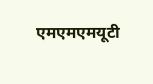एमएमएमयूटी